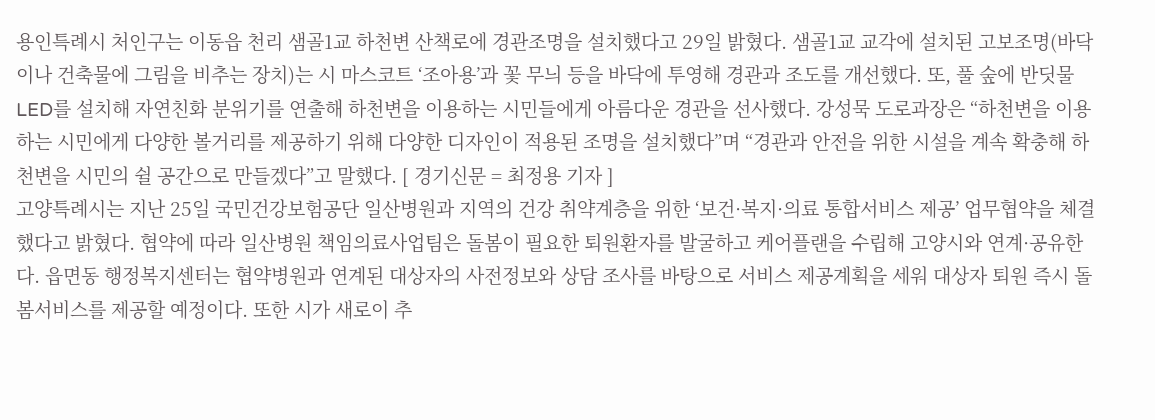용인특례시 처인구는 이동읍 천리 샘골1교 하천변 산책로에 경관조명을 설치했다고 29일 밝혔다. 샘골1교 교각에 설치된 고보조명(바닥이나 건축물에 그림을 비추는 장치)는 시 마스코트 ‘조아용’과 꽃 무늬 등을 바닥에 투영해 경관과 조도를 개선했다. 또, 풀 숲에 반딧물 LED를 설치해 자연친화 분위기를 연출해 하천변을 이용하는 시민들에게 아름다운 경관을 선사했다. 강성묵 도로과장은 “하천변을 이용하는 시민에게 다양한 볼거리를 제공하기 위해 다양한 디자인이 적용된 조명을 설치했다”며 “경관과 안전을 위한 시설을 계속 확충해 하천변을 시민의 쉴 공간으로 만들겠다”고 말했다. [ 경기신문 = 최정용 기자 ]
고양특례시는 지난 25일 국민건강보험공단 일산병원과 지역의 건강 취약계층을 위한 ‘보건·복지·의료 통합서비스 제공’ 업무협약을 체결했다고 밝혔다. 협약에 따라 일산병원 책임의료사업팀은 돌봄이 필요한 퇴원환자를 발굴하고 케어플랜을 수립해 고양시와 연계·공유한다. 읍면동 행정복지센터는 협약병원과 연계된 대상자의 사전정보와 상담 조사를 바탕으로 서비스 제공계획을 세워 대상자 퇴원 즉시 돌봄서비스를 제공할 예정이다. 또한 시가 새로이 추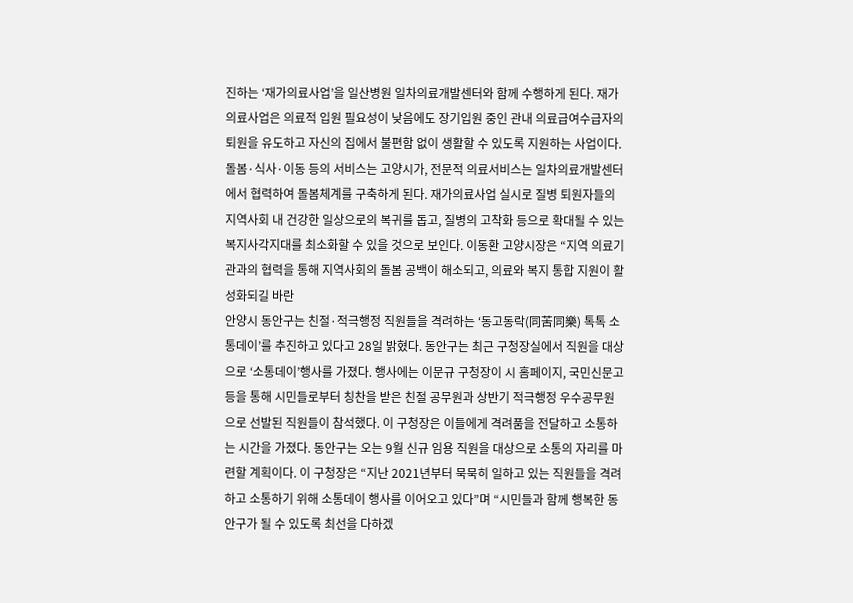진하는 ‘재가의료사업’을 일산병원 일차의료개발센터와 함께 수행하게 된다. 재가의료사업은 의료적 입원 필요성이 낮음에도 장기입원 중인 관내 의료급여수급자의 퇴원을 유도하고 자신의 집에서 불편함 없이 생활할 수 있도록 지원하는 사업이다. 돌봄·식사·이동 등의 서비스는 고양시가, 전문적 의료서비스는 일차의료개발센터에서 협력하여 돌봄체계를 구축하게 된다. 재가의료사업 실시로 질병 퇴원자들의 지역사회 내 건강한 일상으로의 복귀를 돕고, 질병의 고착화 등으로 확대될 수 있는 복지사각지대를 최소화할 수 있을 것으로 보인다. 이동환 고양시장은 “지역 의료기관과의 협력을 통해 지역사회의 돌봄 공백이 해소되고, 의료와 복지 통합 지원이 활성화되길 바란
안양시 동안구는 친절·적극행정 직원들을 격려하는 ‘동고동락(同苦同樂) 톡톡 소통데이’를 추진하고 있다고 28일 밝혔다. 동안구는 최근 구청장실에서 직원을 대상으로 ‘소통데이’행사를 가졌다. 행사에는 이문규 구청장이 시 홈페이지, 국민신문고 등을 통해 시민들로부터 칭찬을 받은 친절 공무원과 상반기 적극행정 우수공무원으로 선발된 직원들이 참석했다. 이 구청장은 이들에게 격려품을 전달하고 소통하는 시간을 가졌다. 동안구는 오는 9월 신규 임용 직원을 대상으로 소통의 자리를 마련할 계획이다. 이 구청장은 “지난 2021년부터 묵묵히 일하고 있는 직원들을 격려하고 소통하기 위해 소통데이 행사를 이어오고 있다”며 “시민들과 함께 행복한 동안구가 될 수 있도록 최선을 다하겠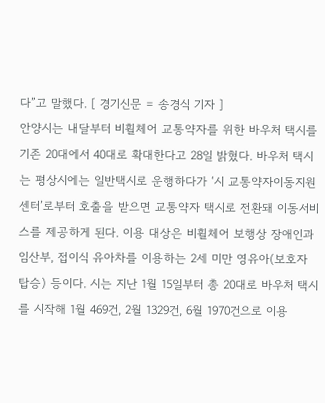다”고 말했다. [ 경기신문 = 송경식 기자 ]
안양시는 내달부터 비휠체어 교통약자를 위한 바우처 택시를 기존 20대에서 40대로 확대한다고 28일 밝혔다. 바우처 택시는 평상시에는 일반택시로 운행하다가 ‘시 교통약자이동지원센터’로부터 호출을 받으면 교통약자 택시로 전환돼 이동서비스를 제공하게 된다. 이용 대상은 비휠체어 보행상 장애인과 임산부, 접이식 유아차를 이용하는 2세 미만 영유아(보호자 탑승) 등이다. 시는 지난 1월 15일부터 총 20대로 바우처 택시를 시작해 1월 469건, 2월 1329건, 6월 1970건으로 이용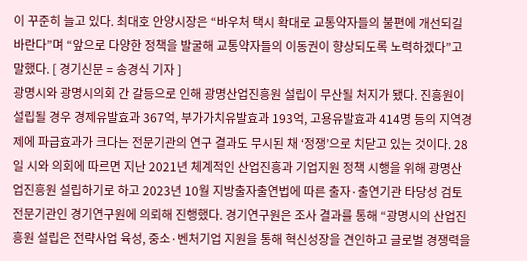이 꾸준히 늘고 있다. 최대호 안양시장은 “바우처 택시 확대로 교통약자들의 불편에 개선되길 바란다”며 “앞으로 다양한 정책을 발굴해 교통약자들의 이동권이 향상되도록 노력하겠다”고 말했다. [ 경기신문 = 송경식 기자 ]
광명시와 광명시의회 간 갈등으로 인해 광명산업진흥원 설립이 무산될 처지가 됐다. 진흥원이 설립될 경우 경제유발효과 367억, 부가가치유발효과 193억, 고용유발효과 414명 등의 지역경제에 파급효과가 크다는 전문기관의 연구 결과도 무시된 채 ‘정쟁’으로 치닫고 있는 것이다. 28일 시와 의회에 따르면 지난 2021년 체계적인 산업진흥과 기업지원 정책 시행을 위해 광명산업진흥원 설립하기로 하고 2023년 10월 지방출자출연법에 따른 출자·출연기관 타당성 검토 전문기관인 경기연구원에 의뢰해 진행했다. 경기연구원은 조사 결과를 통해 “광명시의 산업진흥원 설립은 전략사업 육성, 중소·벤처기업 지원을 통해 혁신성장을 견인하고 글로벌 경쟁력을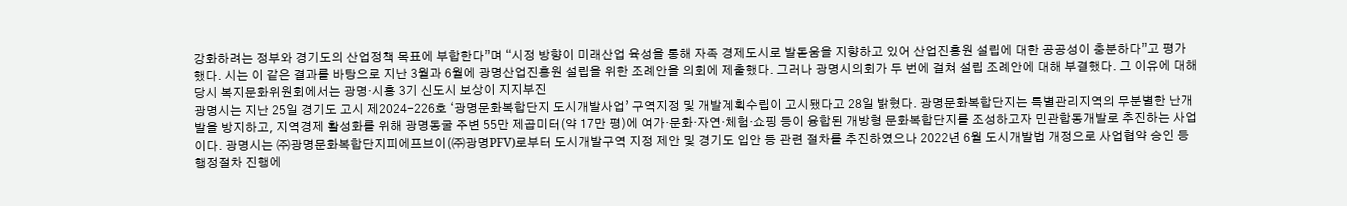강화하려는 정부와 경기도의 산업정책 목표에 부합한다”며 “시정 방향이 미래산업 육성을 통해 자족 경제도시로 발돋움을 지향하고 있어 산업진흥원 설립에 대한 공공성이 충분하다”고 평가했다. 시는 이 같은 결과를 바탕으로 지난 3월과 6월에 광명산업진흥원 설립을 위한 조례안을 의회에 제출했다. 그러나 광명시의회가 두 번에 걸쳐 설립 조례안에 대해 부결했다. 그 이유에 대해 당시 복지문화위원회에서는 광명·시흥 3기 신도시 보상이 지지부진
광명시는 지난 25일 경기도 고시 제2024-226호 ‘광명문화복합단지 도시개발사업’ 구역지정 및 개발계획수립이 고시됐다고 28일 밝혔다. 광명문화복합단지는 특별관리지역의 무분별한 난개발을 방지하고, 지역경제 활성화를 위해 광명동굴 주변 55만 제곱미터(약 17만 평)에 여가·문화·자연·체험·쇼핑 등이 융합된 개방형 문화복합단지를 조성하고자 민관합동개발로 추진하는 사업이다. 광명시는 ㈜광명문화복합단지피에프브이(㈜광명PFV)로부터 도시개발구역 지정 제안 및 경기도 입안 등 관련 절차를 추진하였으나 2022년 6월 도시개발법 개정으로 사업협약 승인 등 행정절차 진행에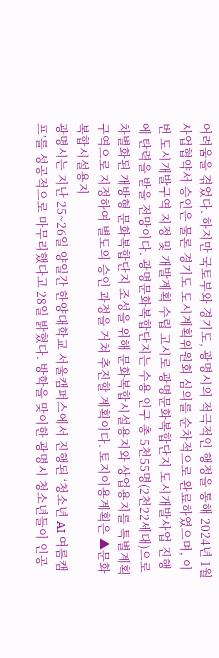어려움을 겪었다. 하지만 국토부와 경기도, 광명시의 적극적인 행정을 통해 2024년 1월 사업협약서 승인은 물론 경기도 도시계획위원회 심의를 순차적으로 완료하였으며, 이번 도시개발구역 지정 및 개발계획 수립 고시로 광명문화복합단지 도시개발사업 진행에 탄력을 받을 전망이다. 광명문화복합단지는 수용 인구 총 5천55명(2천22세대)으로 차별화된 개방형 문화복합단지 조성을 위해 문화복합시설용지와 상업용지를 특별계획구역으로 지정하여 별도의 승인 과정을 거쳐 추진할 계획이다. 토지이용계획은 ▲문화복합시설용지
광명시는 지난 25~26일 양일간 한양대학교 서울캠퍼스에서 진행된 ‘청소년 AI 여름캠프’를 성공적으로 마무리했다고 28일 밝혔다. 방학을 맞이한 광명시 청소년들이 인공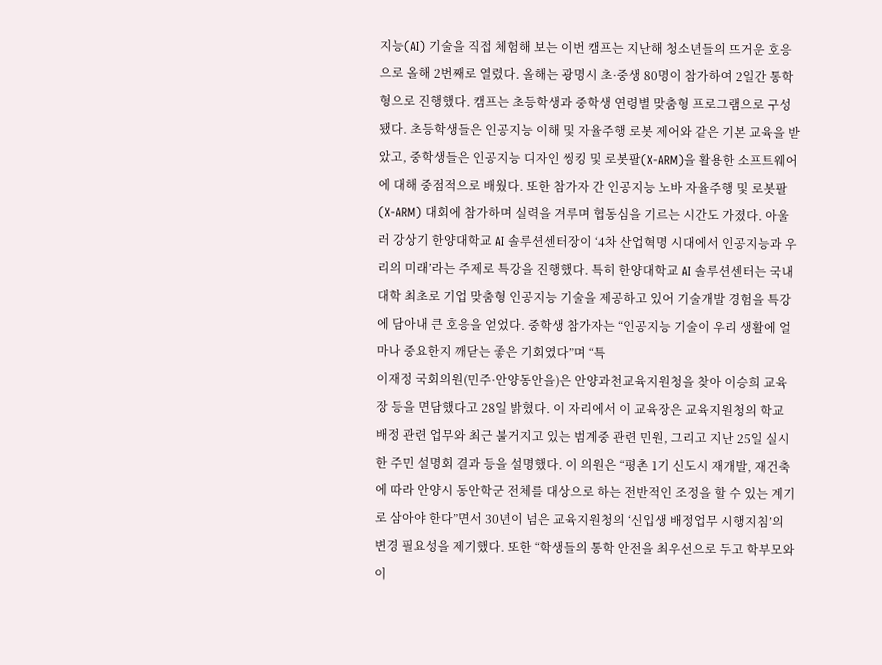지능(AI) 기술을 직접 체험해 보는 이번 캠프는 지난해 청소년들의 뜨거운 호응으로 올해 2번째로 열렸다. 올해는 광명시 초·중생 80명이 참가하여 2일간 통학형으로 진행했다. 캠프는 초등학생과 중학생 연령별 맞춤형 프로그램으로 구성됐다. 초등학생들은 인공지능 이해 및 자율주행 로봇 제어와 같은 기본 교육을 받았고, 중학생들은 인공지능 디자인 씽킹 및 로봇팔(X-ARM)을 활용한 소프트웨어에 대해 중점적으로 배웠다. 또한 참가자 간 인공지능 노바 자율주행 및 로봇팔(X-ARM) 대회에 참가하며 실력을 겨루며 협동심을 기르는 시간도 가졌다. 아울러 강상기 한양대학교 AI 솔루션센터장이 ‘4차 산업혁명 시대에서 인공지능과 우리의 미래’라는 주제로 특강을 진행했다. 특히 한양대학교 AI 솔루션센터는 국내 대학 최초로 기업 맞춤형 인공지능 기술을 제공하고 있어 기술개발 경험을 특강에 담아내 큰 호응을 얻었다. 중학생 참가자는 “인공지능 기술이 우리 생활에 얼마나 중요한지 깨닫는 좋은 기회였다”며 “특
이재정 국회의원(민주·안양동안을)은 안양과천교육지원청을 찾아 이승희 교육장 등을 면담했다고 28일 밝혔다. 이 자리에서 이 교육장은 교육지원청의 학교 배정 관련 업무와 최근 불거지고 있는 범계중 관련 민원, 그리고 지난 25일 실시한 주민 설명회 결과 등을 설명했다. 이 의원은 “평촌 1기 신도시 재개발, 재건축에 따라 안양시 동안학군 전체를 대상으로 하는 전반적인 조정을 할 수 있는 계기로 삼아야 한다”면서 30년이 넘은 교육지원청의 ‘신입생 배정업무 시행지침’의 변경 필요성을 제기했다. 또한 “학생들의 통학 안전을 최우선으로 두고 학부모와 이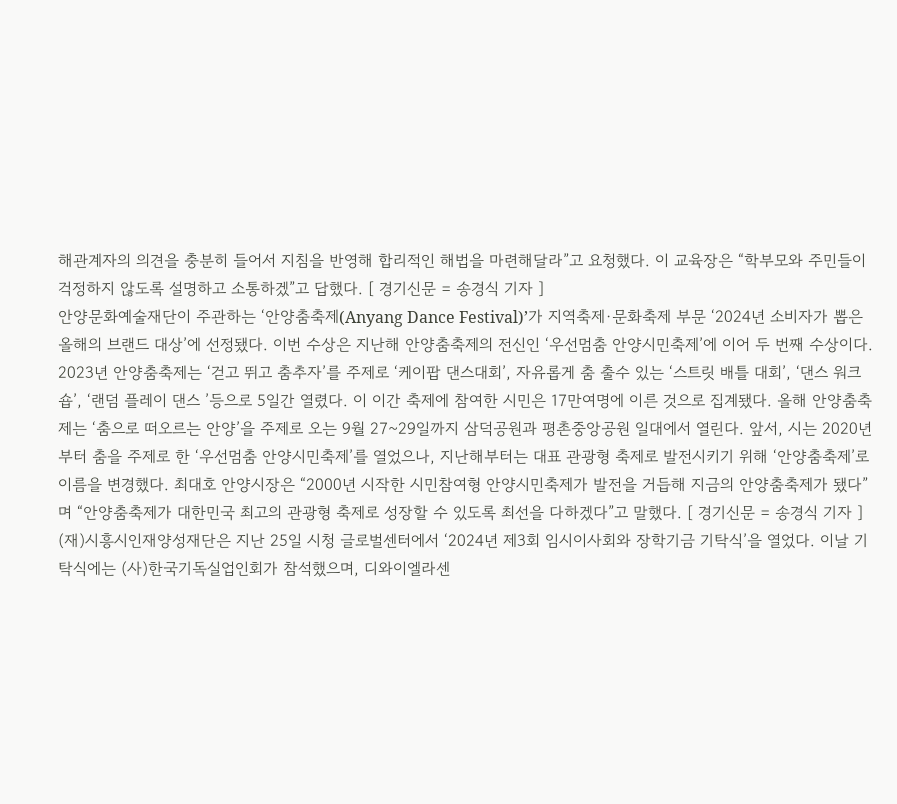해관계자의 의견을 충분히 들어서 지침을 반영해 합리적인 해법을 마련해달라”고 요청했다. 이 교육장은 “학부모와 주민들이 걱정하지 않도록 설명하고 소통하겠”고 답했다. [ 경기신문 = 송경식 기자 ]
안양문화예술재단이 주관하는 ‘안양춤축제(Anyang Dance Festival)’가 지역축제·문화축제 부문 ‘2024년 소비자가 뽑은 올해의 브랜드 대상’에 선정됐다. 이번 수상은 지난해 안양춤축제의 전신인 ‘우선멈춤 안양시민축제’에 이어 두 번째 수상이다. 2023년 안양춤축제는 ‘걷고 뛰고 춤추자’를 주제로 ‘케이팝 댄스대회’, 자유롭게 춤 출수 있는 ‘스트릿 배틀 대회’, ‘댄스 워크숍’, ‘랜덤 플레이 댄스 ’등으로 5일간 열렸다. 이 이간 축제에 참여한 시민은 17만여명에 이른 것으로 집계됐다. 올해 안양춤축제는 ‘춤으로 떠오르는 안양’을 주제로 오는 9월 27~29일까지 삼덕공원과 평촌중앙공원 일대에서 열린다. 앞서, 시는 2020년부터 춤을 주제로 한 ‘우선멈춤 안양시민축제’를 열었으나, 지난해부터는 대표 관광형 축제로 발전시키기 위해 ‘안양춤축제’로 이름을 변경했다. 최대호 안양시장은 “2000년 시작한 시민참여형 안양시민축제가 발전을 거듭해 지금의 안양춤축제가 됐다”며 “안양춤축제가 대한민국 최고의 관광형 축제로 성장할 수 있도록 최선을 다하겠다”고 말했다. [ 경기신문 = 송경식 기자 ]
(재)시흥시인재양성재단은 지난 25일 시청 글로벌센터에서 ‘2024년 제3회 임시이사회와 장학기금 기탁식’을 열었다. 이날 기탁식에는 (사)한국기독실업인회가 참석했으며, 디와이엘라센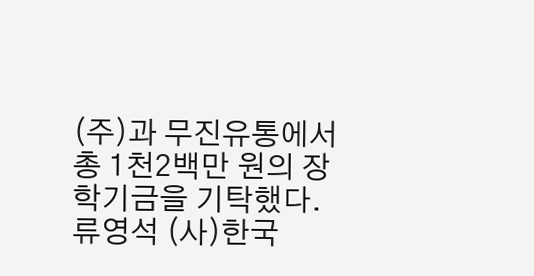(주)과 무진유통에서 총 1천2백만 원의 장학기금을 기탁했다. 류영석 (사)한국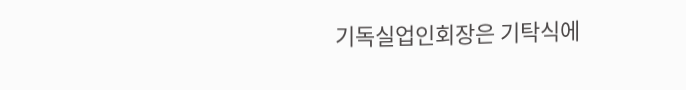기독실업인회장은 기탁식에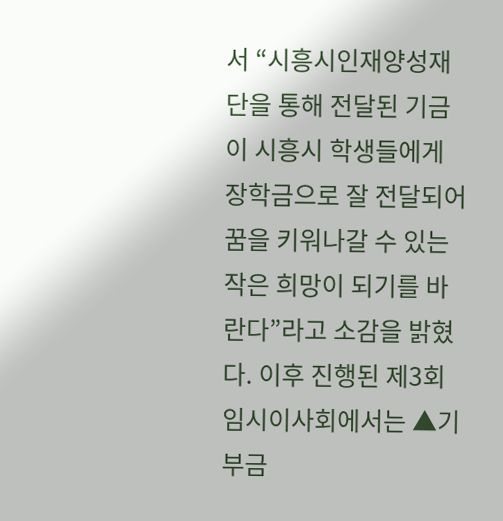서 “시흥시인재양성재단을 통해 전달된 기금이 시흥시 학생들에게 장학금으로 잘 전달되어 꿈을 키워나갈 수 있는 작은 희망이 되기를 바란다”라고 소감을 밝혔다. 이후 진행된 제3회 임시이사회에서는 ▲기부금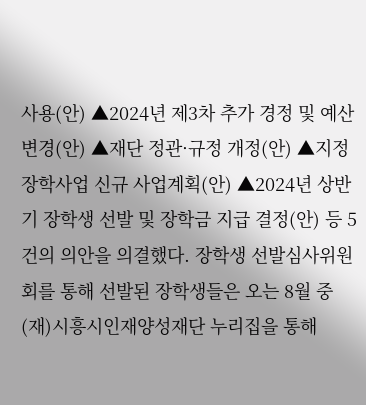사용(안) ▲2024년 제3차 추가 경정 및 예산변경(안) ▲재단 정관·규정 개정(안) ▲지정 장학사업 신규 사업계획(안) ▲2024년 상반기 장학생 선발 및 장학금 지급 결정(안) 등 5건의 의안을 의결했다. 장학생 선발심사위원회를 통해 선발된 장학생들은 오는 8월 중 (재)시흥시인재양성재단 누리집을 통해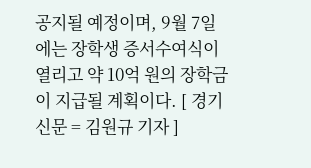공지될 예정이며, 9월 7일에는 장학생 증서수여식이 열리고 약 10억 원의 장학금이 지급될 계획이다. [ 경기신문 = 김원규 기자 ]